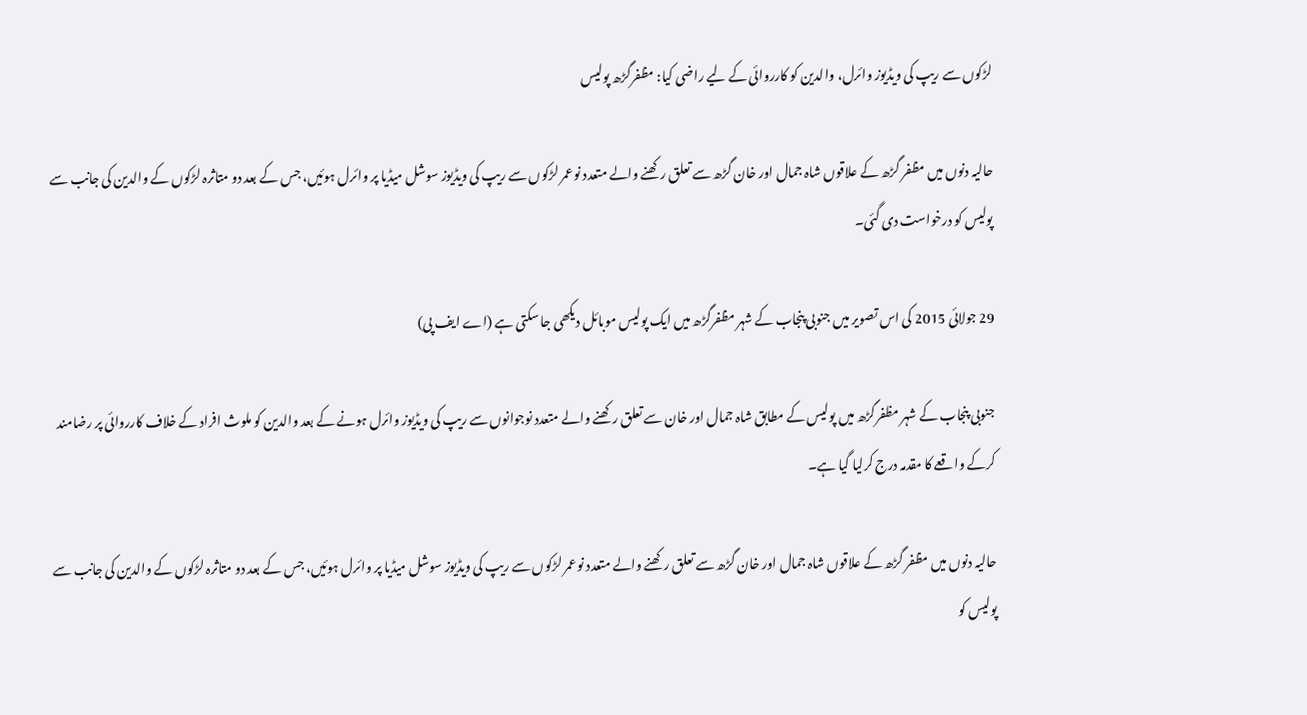لڑکوں سے ریپ کی ویڈیوز وائرل، والدین کو کارروائی کے لیے راضی کیا: مظفرگڑھ پولیس

حالیہ دنوں میں مظفر گڑھ کے علاقوں شاہ جمال اور خان گڑھ سے تعلق رکھنے والے متعدد نوعمر لڑکوں سے ریپ کی ویڈیوز سوشل میڈیا پر وائرل ہوئیں، جس کے بعد دو متاثرہ لڑکوں کے والدین کی جانب سے پولیس کو درخواست دی گئی۔

29 جولائی 2015 کی اس تصویر میں جنوبی پنجاب کے شہر مظفرگڑھ میں ایک پولیس موبائل دیکھی جا سکتی ہے (اے ایف پی)

جنوبی پنجاب کے شہر مظفرگڑھ میں پولیس کے مطابق شاہ جمال اور خان سے تعلق رکھنے والے متعدد نوجوانوں سے ریپ کی ویڈیوز وائرل ہونے کے بعد والدین کو ملوث افراد کے خلاف کارروائی پر رضامند کرکے واقعے کا مقدمہ درج کرلیا گیا ہے۔

حالیہ دنوں میں مظفر گڑھ کے علاقوں شاہ جمال اور خان گڑھ سے تعلق رکھنے والے متعدد نوعمر لڑکوں سے ریپ کی ویڈیوز سوشل میڈیا پر وائرل ہوئیں، جس کے بعد دو متاثرہ لڑکوں کے والدین کی جانب سے پولیس کو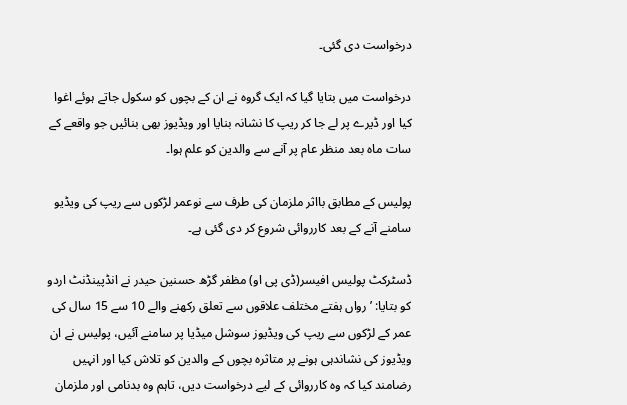درخواست دی گئی۔

درخواست میں بتایا گیا کہ ایک گروہ نے ان کے بچوں کو سکول جاتے ہوئے اغوا کیا اور ڈیرے پر لے جا کر ریپ کا نشانہ بنایا اور ویڈیوز بھی بنائیں جو واقعے کے سات ماہ بعد منظر عام پر آنے سے والدین کو علم ہوا۔

پولیس کے مطابق بااثر ملزمان کی طرف سے نوعمر لڑکوں سے ریپ کی ویڈیو سامنے آنے کے بعد کارروائی شروع کر دی گئی ہے۔

ڈسٹرکٹ پولیس افیسر(ڈی پی او) مظفر گڑھ حسنین حیدر نے انڈپینڈنٹ اردو کو بتایا: ’رواں ہفتے مختلف علاقوں سے تعلق رکھنے والے 10 سے 15 سال کی عمر کے لڑکوں سے ریپ کی ویڈیوز سوشل میڈیا پر سامنے آئیں، پولیس نے ان ویڈیوز کی نشاندہی ہونے پر متاثرہ بچوں کے والدین کو تلاش کیا اور انہیں رضامند کیا کہ وہ کارروائی کے لیے درخواست دیں، تاہم وہ بدنامی اور ملزمان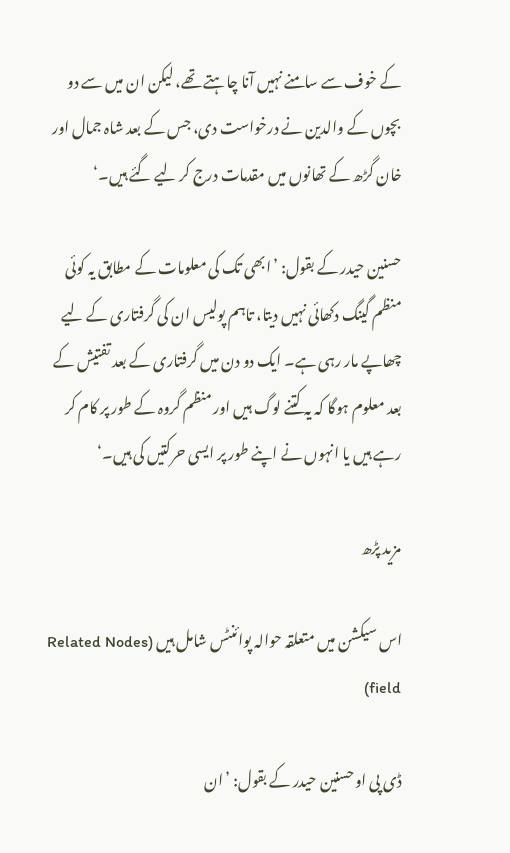کے خوف سے سامنے نہیں آنا چاہتے تھے، لیکن ان میں سے دو بچوں کے والدین نے درخواست دی، جس کے بعد شاہ جمال اور خان گڑھ کے تھانوں میں مقدمات درج کر لیے گئے ہیں۔‘

حسنین حیدر کے بقول: ’ابھی تک کی معلومات کے مطابق یہ کوئی منظم گینگ دکھائی نہیں دیتا، تاہم پولیس ان کی گرفتاری کے لیے چھاپے مار رہی ہے۔ ایک دو دن میں گرفتاری کے بعد تفتیش کے بعد معلوم ہوگا کہ یہ کتنے لوگ ہیں اور منظم گروہ کے طور پر کام کر رہے ہیں یا انہوں نے اپنے طور پر ایسی حرکتیں کی ہیں۔‘

مزید پڑھ

اس سیکشن میں متعلقہ حوالہ پوائنٹس شامل ہیں (Related Nodes field)

ڈی پی او حسنین حیدر کے بقول: ’ان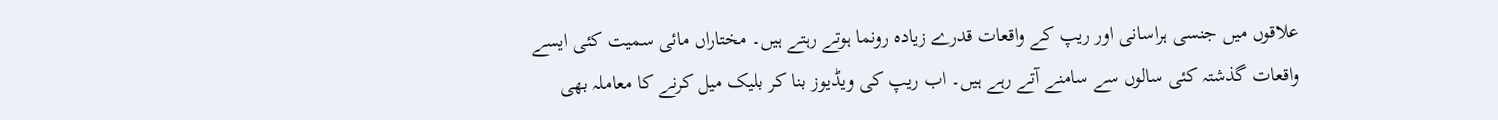علاقوں میں جنسی ہراسانی اور ریپ کے واقعات قدرے زیادہ رونما ہوتے رہتے ہیں۔ مختاراں مائی سمیت کئی ایسے واقعات گذشتہ کئی سالوں سے سامنے آتے رہے ہیں۔ اب ریپ کی ویڈیوز بنا کر بلیک میل کرنے کا معاملہ بھی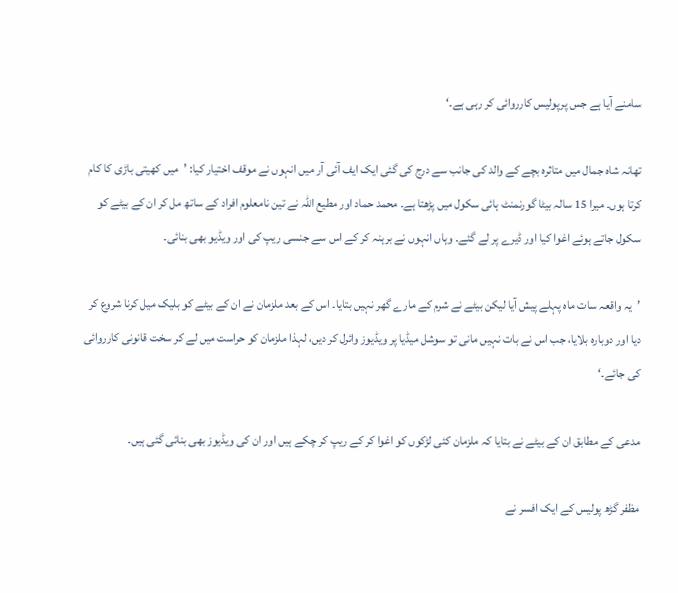سامنے آیا ہے جس پرپولیس کارروائی کر رہی ہے۔‘

تھانہ شاہ جمال میں متاثرہ بچے کے والد کی جانب سے درج کی گئی ایک ایف آئی آر میں انہوں نے موقف اختیار کیا: ’میں کھیتی باڑی کا کام کرتا ہوں۔ میرا 15 سالہ بیٹا گورنمنٹ ہائی سکول میں پڑھتا ہے۔ محمد حماد اور مطیع اللہ نے تین نامعلوم افراد کے ساتھ مل کر ان کے بیٹے کو سکول جاتے ہوئے اغوا کیا اور ڈیرے پر لے گئے۔ وہاں انہوں نے برہنہ کر کے اس سے جنسی ریپ کی اور ویڈیو بھی بنائی۔

’یہ واقعہ سات ماہ پہلے پیش آیا لیکن بیٹے نے شرم کے مارے گھر نہیں بتایا۔ اس کے بعد ملزمان نے ان کے بیٹے کو بلیک میل کرنا شروع کر دیا اور دوبارہ بلایا، جب اس نے بات نہیں مانی تو سوشل میڈیا پر ویڈیوز وائرل کر دیں، لہذا ملزمان کو حراست میں لے کر سخت قانونی کارروائی کی جائے۔‘

مدعی کے مطابق ان کے بیٹے نے بتایا کہ ملزمان کئی لڑکوں کو اغوا کر کے ریپ کر چکے ہیں اور ان کی ویڈیوز بھی بنائی گئی ہیں۔

مظفر گڑھ پولیس کے ایک افسر نے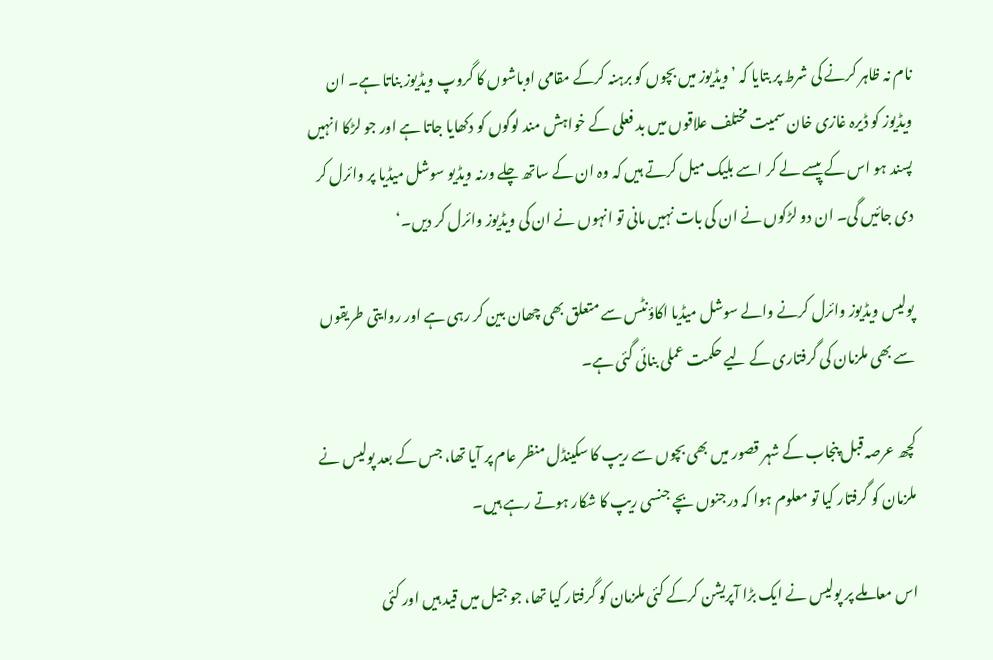نام نہ ظاہر کرنے کی شرط پر بتایا کہ ’ویڈیوز میں بچوں کو برہنہ کرکے مقامی اوباشوں کا گروپ ویڈیوز بناتا ہے۔ ان ویڈیوز کو ڈیرہ غازی خان سمیت مختلف علاقوں میں بد فعلی کے خواہش مند لوگوں کو دکھایا جاتا ہے اور جو لڑکا انہیں پسند ہو اس کے پیسے لے کر اسے بلیک میل کرتے ہیں کہ وہ ان کے ساتھ چلے ورنہ ویڈیو سوشل میڈیا پر وائرل کر دی جائیں گی۔ ان دو لڑکوں نے ان کی بات نہیں مانی تو انہوں نے ان کی ویڈیوز وائرل کر دیں۔‘

پولیس ویڈیوز وائرل کرنے والے سوشل میڈیا اکاؤنٹس سے متعلق بھی چھان بین کر رہی ہے اور روایتی طریقوں سے بھی ملزمان کی گرفتاری کے لیے حکمت عملی بنائی گئی ہے۔

کچھ عرصہ قبل پنجاب کے شہر قصور میں بھی بچوں سے ریپ کا سکینڈل منظر عام پر آیا تھا، جس کے بعد پولیس نے ملزمان کو گرفتار کیا تو معلوم ہوا کہ درجنوں بچے جنسی ریپ کا شکار ہوتے رہے ہیں۔

اس معاملے پر پولیس نے ایک بڑا آپریشن کرکے کئی ملزمان کو گرفتار کیا تھا، جو جیل میں قید ہیں اور کئی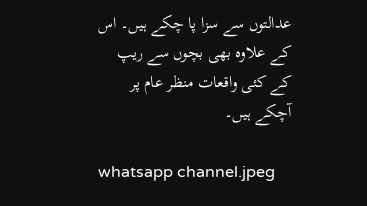عدالتوں سے سزا پا چکے ہیں۔ اس کے علاوہ بھی بچوں سے ریپ کے کئی واقعات منظر عام پر آچکے ہیں۔

whatsapp channel.jpeg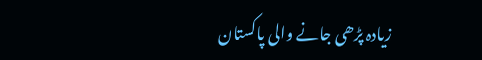زیادہ پڑھی جانے والی پاکستان